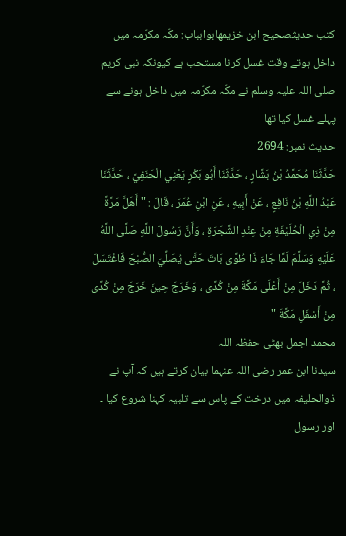کتب حدیثصحيح ابن خزيمهابوابباب: مکّہ مکرّمہ میں داخل ہوتے وقت غسل کرنا مستحب ہے کیونکہ نبی کریم صلی اللہ علیہ وسلم نے مکّہ مکرّمہ میں داخل ہونے سے پہلے غسل کیا تھا
حدیث نمبر: 2694
حَدَّثَنَا مُحَمَّدُ بْنُ بَشَّارٍ ، حَدَّثَنَا أَبُو بَكْرٍ يَعْنِي الْحَنَفِيَّ ، حَدَّثَنَا عَبْدُ اللَّهِ بْنُ نَافِعٍ ، عَنْ أَبِيهِ ، عَنِ ابْنِ عُمَرَ ، قَالَ : " أَهَلَّ مَرَّةً مِنْ ذِي الْحُلَيْفَةِ مِنْ عِنْدِ الشَّجَرَةِ ، وَأَنَّ رَسُولَ اللَّهِ صَلَّى اللَّهُ عَلَيْهِ وَسَلَّمَ لَمَّا جَاءَ ذَا طُوًى بَاتَ حَتَّى يُصَلِّيَ الصُّبْحَ فَاغْتَسَلَ ، ثُمَّ دَخَلَ مِنْ أَعْلَى مَكَّةَ مِنْ كُدًى ، وَخَرَجَ حِينَ خَرَجَ مِنْ كُدًى مِنْ أَسْفَلِ مَكَّةَ "
محمد اجمل بھٹی حفظہ اللہ
سیدنا ابن عمر رضی اللہ عنہما بیان کرتے ہیں کہ آپ نے ذوالحلیفہ میں درخت کے پاس سے تلبیہ کہنا شروع کیا ۔ اور رسول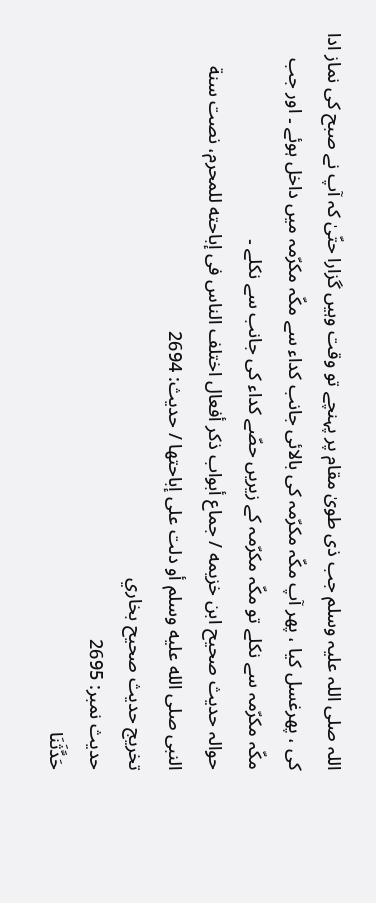اللہ صلی اللہ علیہ وسلم جب ذی طویٰ مقام پر پہنچے تو وقت وہیں گزارا حتّیٰ کہ آپ نے صبح کی نماز ادا کی ، پھرغسل کیا ، پھر آپ مکّہ مکرّمہ کی بالائی جانب کداء سے مکّہ مکرّمہ میں داخل ہوئے ۔ اور جب مکّہ مکرّمہ سے نکلے تو مکّہ مکرّمہ کے زیریں حصّے کداء کی جانب سے نکلے ۔
حوالہ حدیث صحيح ابن خزيمه / جماع أبواب ذكر أفعال اختلف الناس فى إباحته للمحرم، نصت سنة النبى صلى الله عليه وسلم أو دلت على إباحتها / حدیث: 2694
تخریج حدیث صحيح بخاري
حدیث نمبر: 2695
حَدَّثَنَا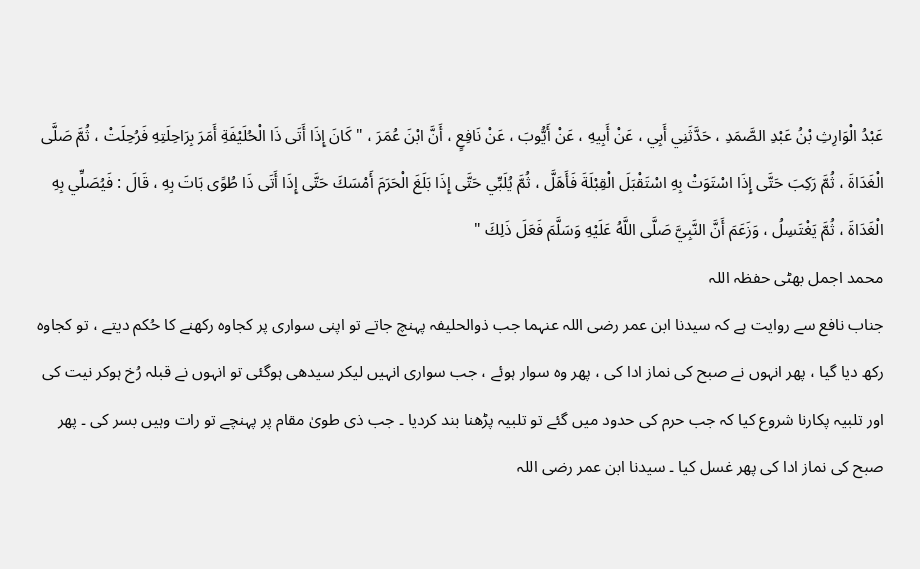عَبْدُ الْوَارِثِ بْنُ عَبْدِ الصَّمَدِ ، حَدَّثَنِي أَبِي ، عَنْ أَبِيهِ ، عَنْ أَيُّوبَ ، عَنْ نَافِعٍ ، أَنَّ ابْنَ عُمَرَ ، " كَانَ إِذَا أَتَى ذَا الْحُلَيْفَةِ أَمَرَ بِرَاحِلَتِهِ فَرُحِلَتْ ، ثُمَّ صَلَّى الْغَدَاةَ ، ثُمَّ رَكِبَ حَتَّى إِذَا اسْتَوَتْ بِهِ اسْتَقْبَلَ الْقِبْلَةَ فَأَهَلَّ ، ثُمَّ يُلَبِّي حَتَّى إِذَا بَلَغَ الْحَرَمَ أَمْسَكَ حَتَّى إِذَا أَتَى ذَا طُوًى بَاتَ بِهِ ، قَالَ : فَيُصَلِّي بِهِ الْغَدَاةَ ، ثُمَّ يَغْتَسِلُ ، وَزَعَمَ أَنَّ النَّبِيَّ صَلَّى اللَّهُ عَلَيْهِ وَسَلَّمَ فَعَلَ ذَلِكَ "
محمد اجمل بھٹی حفظہ اللہ
جناب نافع سے روایت ہے کہ سیدنا ابن عمر رضی اللہ عنہما جب ذوالحلیفہ پہنچ جاتے تو اپنی سواری پر کجاوه رکھنے کا حُکم دیتے ، تو کجاوہ رکھ دیا گیا ، پھر انہوں نے صبح کی نماز ادا کی ، پھر وہ سوار ہوئے ، جب سواری انہیں لیکر سیدھی ہوگئی تو انہوں نے قبلہ رُخ ہوکر نیت کی اور تلبیہ پکارنا شروع کیا کہ جب حرم کی حدود میں گئے تو تلبیہ پڑھنا بند کردیا ۔ جب ذی طویٰ مقام پر پہنچے تو رات وہیں بسر کی ۔ پھر صبح کی نماز ادا کی پھر غسل کیا ۔ سیدنا ابن عمر رضی اللہ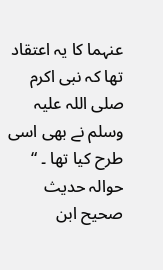عنہما کا یہ اعتقاد تھا کہ نبی اکرم صلی اللہ علیہ وسلم نے بھی اسی طرح کیا تھا ۔ “
حوالہ حدیث صحيح ابن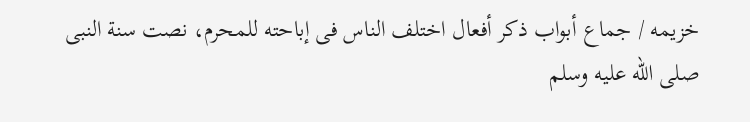خزيمه / جماع أبواب ذكر أفعال اختلف الناس فى إباحته للمحرم، نصت سنة النبى صلى الله عليه وسلم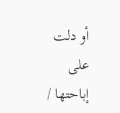أو دلت على إباحتها /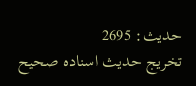حدیث: 2695
تخریج حدیث اسناده صحيح